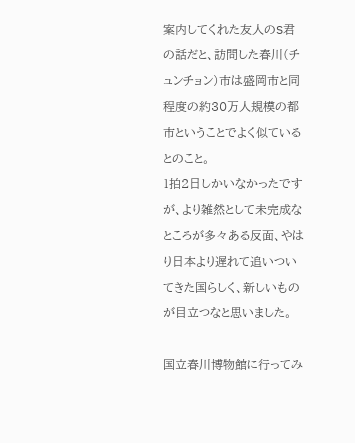案内してくれた友人のS君の話だと、訪問した春川(チュンチョン)市は盛岡市と同程度の約30万人規模の都市ということでよく似ているとのこと。
1拍2日しかいなかったですが、より雑然として未完成なところが多々ある反面、やはり日本より遅れて追いついてきた国らしく、新しいものが目立つなと思いました。

国立春川博物館に行ってみ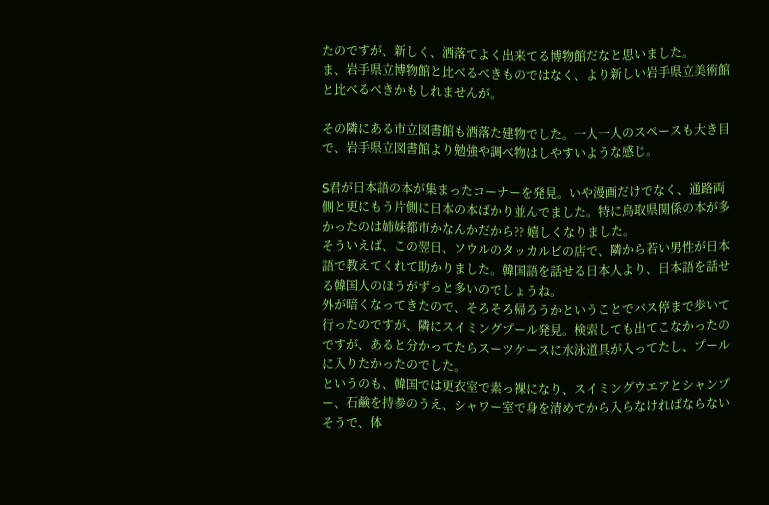たのですが、新しく、洒落てよく出来てる博物館だなと思いました。
ま、岩手県立博物館と比べるべきものではなく、より新しい岩手県立美術館と比べるべきかもしれませんが。

その隣にある市立図書館も洒落た建物でした。一人一人のスペースも大き目で、岩手県立図書館より勉強や調べ物はしやすいような感じ。

S君が日本語の本が集まったコーナーを発見。いや漫画だけでなく、通路両側と更にもう片側に日本の本ばかり並んでました。特に鳥取県関係の本が多かったのは姉妹都市かなんかだから?? 嬉しくなりました。
そういえば、この翌日、ソウルのタッカルビの店で、隣から若い男性が日本語で教えてくれて助かりました。韓国語を話せる日本人より、日本語を話せる韓国人のほうがずっと多いのでしょうね。
外が暗くなってきたので、そろそろ帰ろうかということでバス停まで歩いて行ったのですが、隣にスイミングプール発見。検索しても出てこなかったのですが、あると分かってたらスーツケースに水泳道具が入ってたし、プールに入りたかったのでした。
というのも、韓国では更衣室で素っ裸になり、スイミングウエアとシャンプー、石鹸を持参のうえ、シャワー室で身を清めてから入らなければならないそうで、体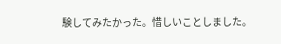験してみたかった。惜しいことしました。